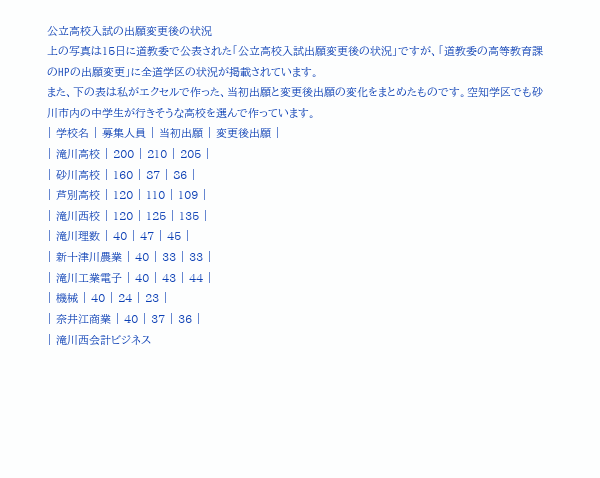公立高校入試の出願変更後の状況
上の写真は15日に道教委で公表された「公立高校入試出願変更後の状況」ですが、「道教委の高等教育課のHPの出願変更」に全道学区の状況が掲載されています。
また、下の表は私がエクセルで作った、当初出願と変更後出願の変化をまとめたものです。空知学区でも砂川市内の中学生が行きそうな高校を選んで作っています。
| 学校名 | 募集人員 | 当初出願 | 変更後出願 |
| 滝川高校 | 200 | 210 | 205 |
| 砂川高校 | 160 | 87 | 86 |
| 芦別高校 | 120 | 110 | 109 |
| 滝川西校 | 120 | 125 | 135 |
| 滝川理数 | 40 | 47 | 45 |
| 新十津川農業 | 40 | 33 | 33 |
| 滝川工業電子 | 40 | 43 | 44 |
| 機械 | 40 | 24 | 23 |
| 奈井江商業 | 40 | 37 | 36 |
| 滝川西会計ビジネス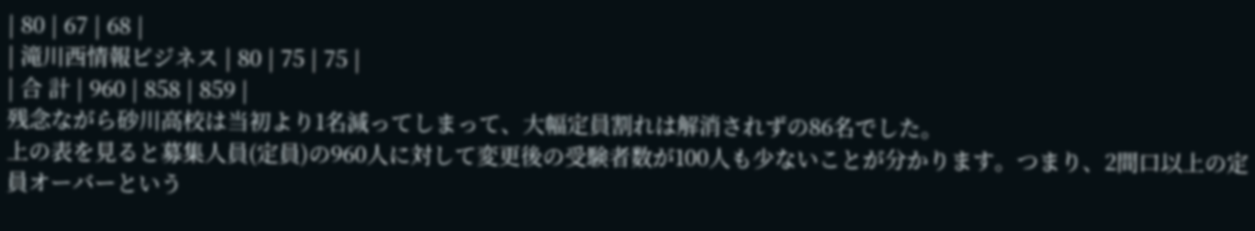| 80 | 67 | 68 |
| 滝川西情報ビジネス | 80 | 75 | 75 |
| 合 計 | 960 | 858 | 859 |
残念ながら砂川高校は当初より1名減ってしまって、大幅定員割れは解消されずの86名でした。
上の表を見ると募集人員(定員)の960人に対して変更後の受験者数が100人も少ないことが分かります。つまり、2間口以上の定員オーバーという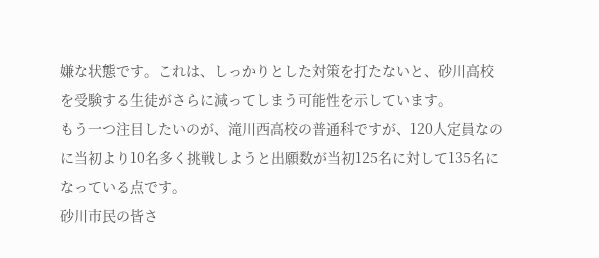嫌な状態です。これは、しっかりとした対策を打たないと、砂川高校を受験する生徒がさらに減ってしまう可能性を示しています。
もう一つ注目したいのが、滝川西高校の普通科ですが、120人定員なのに当初より10名多く挑戦しようと出願数が当初125名に対して135名になっている点です。
砂川市民の皆さ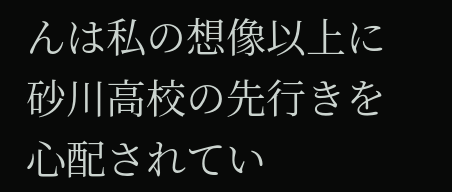んは私の想像以上に砂川高校の先行きを心配されてい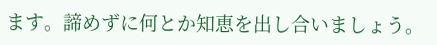ます。諦めずに何とか知恵を出し合いましょう。